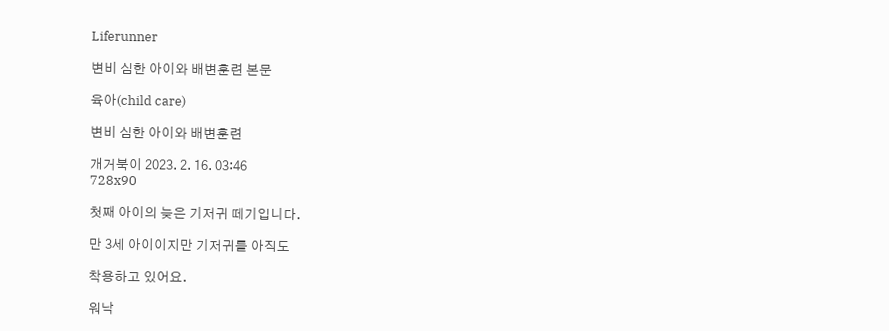Liferunner

변비 심한 아이와 배변훈련 본문

육아(child care)

변비 심한 아이와 배변훈련

개거북이 2023. 2. 16. 03:46
728x90

첫째 아이의 늦은 기저귀 떼기입니다.

만 3세 아이이지만 기저귀를 아직도

착용하고 있어요.

워낙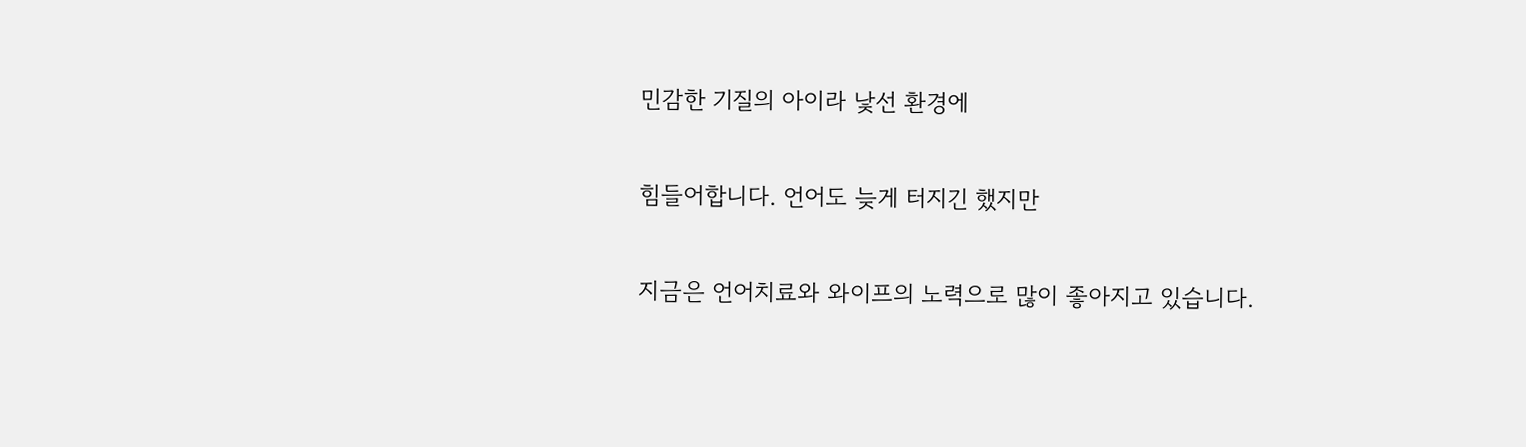민감한 기질의 아이라 낯선 환경에

힘들어합니다. 언어도 늦게 터지긴 했지만

지금은 언어치료와 와이프의 노력으로 많이 좋아지고 있습니다.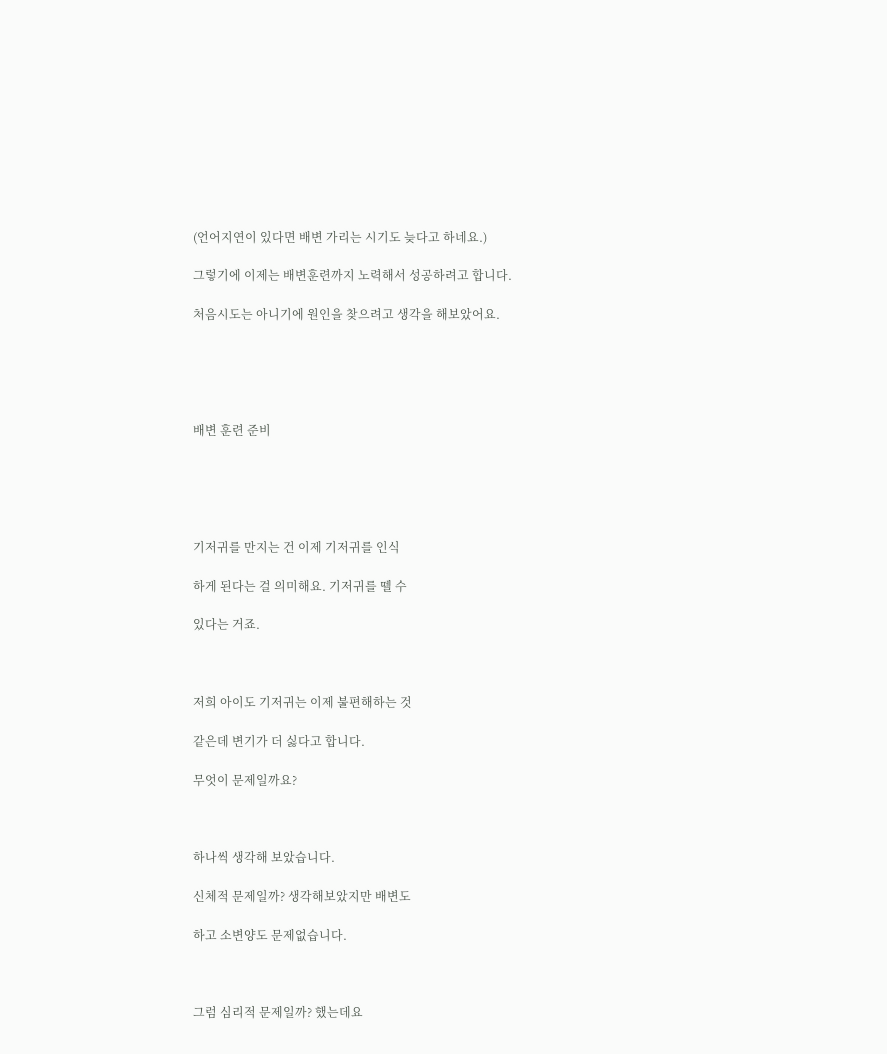(언어지연이 있다면 배변 가리는 시기도 늦다고 하네요.)

그렇기에 이제는 배변훈련까지 노력해서 성공하려고 합니다.

처음시도는 아니기에 원인을 찾으려고 생각을 해보았어요.





배변 훈련 준비





기저귀를 만지는 건 이제 기저귀를 인식

하게 된다는 걸 의미해요. 기저귀를 뗄 수

있다는 거죠.



저희 아이도 기저귀는 이제 불편해하는 것

같은데 변기가 더 싫다고 합니다.

무엇이 문제일까요?



하나씩 생각해 보았습니다.

신체적 문제일까? 생각해보았지만 배변도

하고 소변양도 문제없습니다.



그럼 심리적 문제일까? 했는데요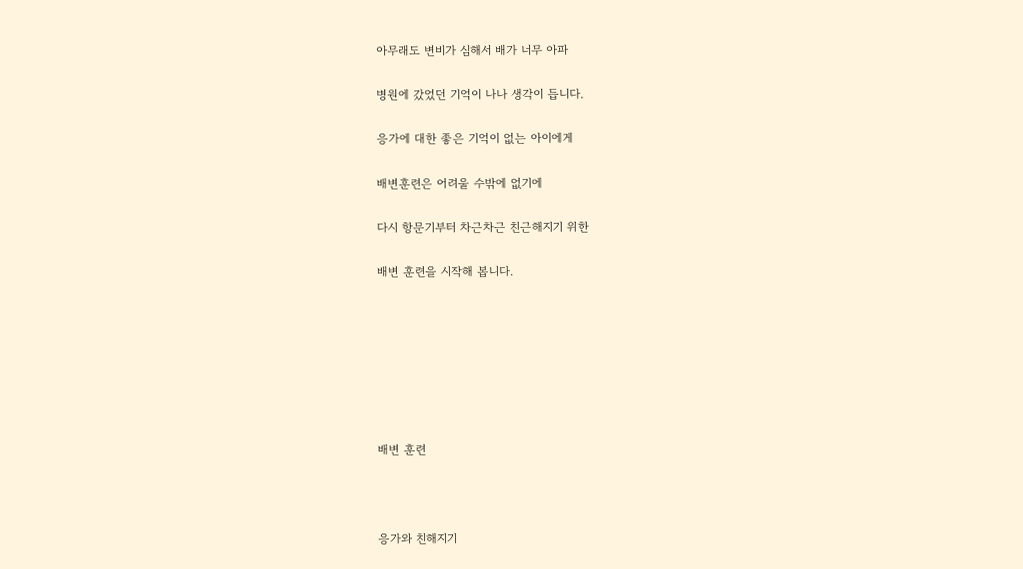아무래도 변비가 심해서 배가 너무 아파

병원에 갔었던 기억이 나나 생각이 듭니다.

응가에 대한 좋은 기억이 없는 아이에게

배변훈련은 어려울 수밖에 없기에

다시 항문기부터 차근차근 친근해지기 위한

배변 훈련을 시작해 봅니다.







배변 훈련



응가와 친해지기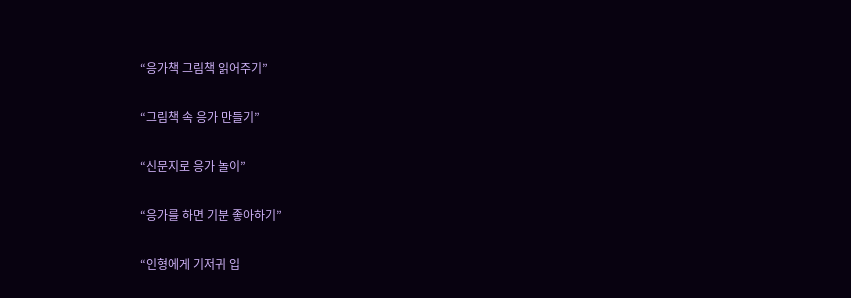“응가책 그림책 읽어주기”

“그림책 속 응가 만들기”

“신문지로 응가 놀이”

“응가를 하면 기분 좋아하기”

“인형에게 기저귀 입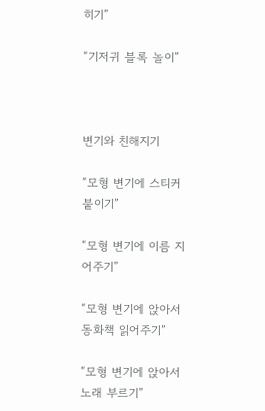히기”

“기저귀 블록 놀이”



변기와 친해지기

“모형 변기에 스티커 붙이기”

“모형 변기에 이름 지어주기”

“모형 변기에 앉아서 동화책 읽어주기”

“모형 변기에 앉아서 노래 부르기”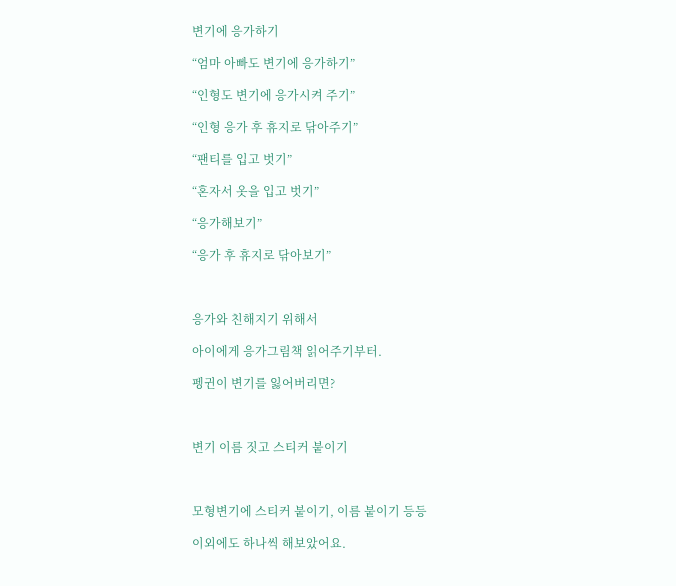변기에 응가하기

“엄마 아빠도 변기에 응가하기”

“인형도 변기에 응가시켜 주기”

“인형 응가 후 휴지로 닦아주기”

“팬티를 입고 벗기”

“혼자서 옷을 입고 벗기”

“응가해보기”

“응가 후 휴지로 닦아보기”



응가와 친해지기 위해서

아이에게 응가그림책 읽어주기부터.

펭귄이 변기를 잃어버리면?



변기 이름 짓고 스티커 붙이기



모형변기에 스티커 붙이기, 이름 붙이기 등등

이외에도 하나씩 해보았어요.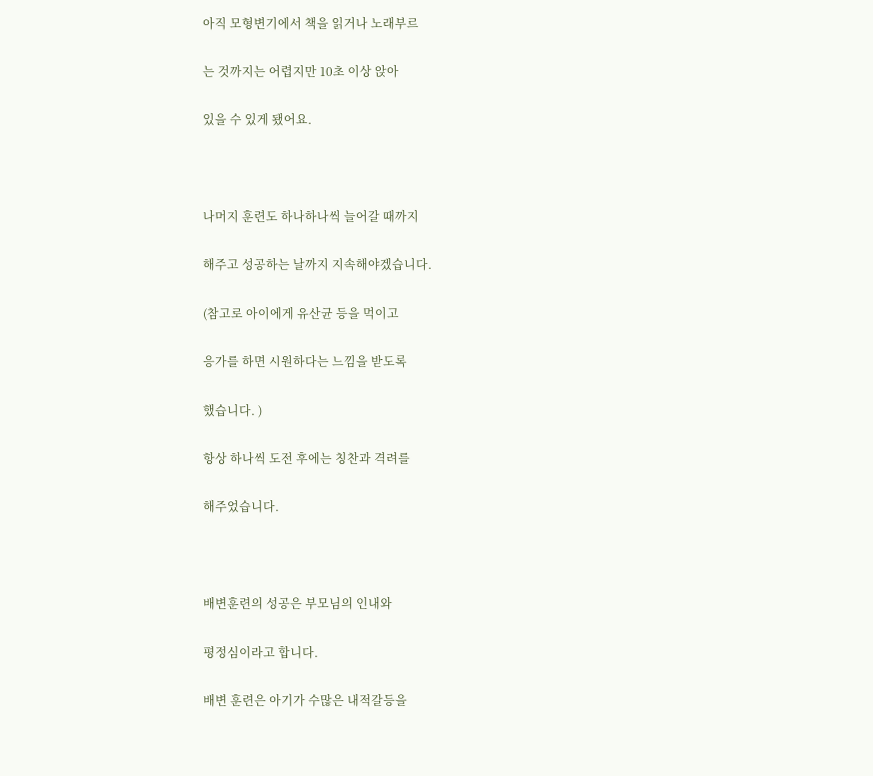아직 모형변기에서 책을 읽거나 노래부르

는 것까지는 어렵지만 10초 이상 앉아

있을 수 있게 됐어요.



나머지 훈련도 하나하나씩 늘어갈 때까지

해주고 성공하는 날까지 지속해야겠습니다.

(참고로 아이에게 유산균 등을 먹이고

응가를 하면 시원하다는 느낌을 받도록

했습니다. )

항상 하나씩 도전 후에는 칭찬과 격려를

해주었습니다.



배변훈련의 성공은 부모님의 인내와

평정심이라고 합니다.

배변 훈련은 아기가 수많은 내적갈등을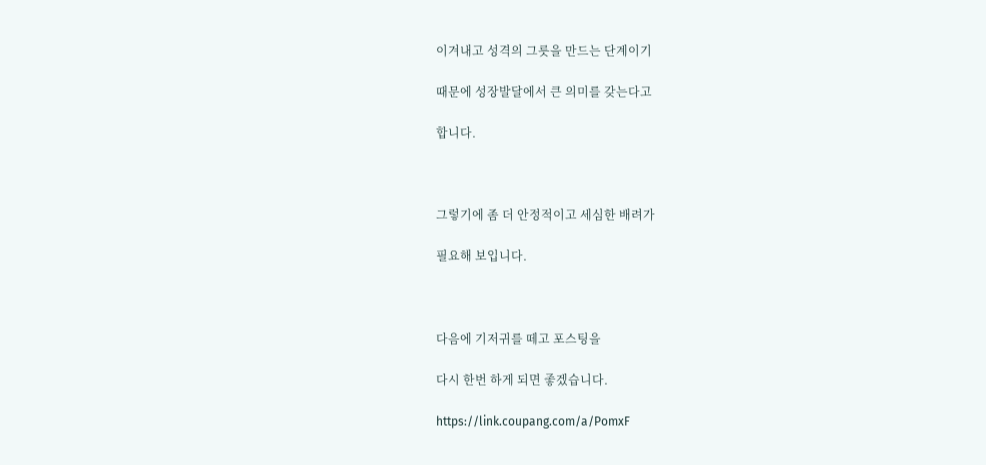이겨내고 성격의 그릇을 만드는 단계이기

때문에 성장발달에서 큰 의미를 갖는다고

합니다.



그렇기에 좀 더 안정적이고 세심한 배려가

필요해 보입니다.



다음에 기저귀를 떼고 포스팅을

다시 한번 하게 되면 좋겠습니다.

https://link.coupang.com/a/PomxF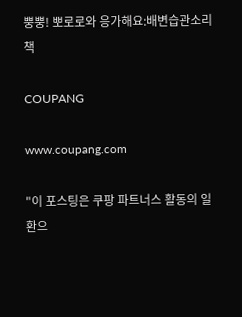뿡뿡! 뽀로로와 응가해요:배변습관소리책

COUPANG

www.coupang.com

"이 포스팅은 쿠팡 파트너스 활동의 일환으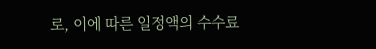로, 이에 따른 일정액의 수수료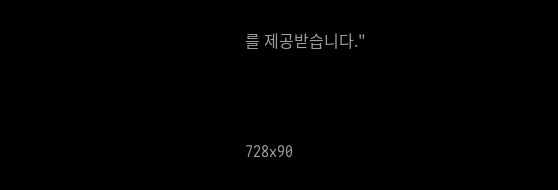를 제공받습니다."



728x90